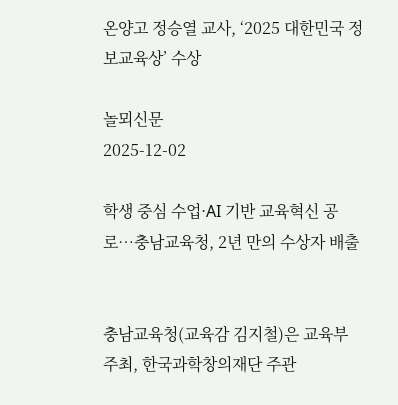온양고 정승열 교사, ‘2025 대한민국 정보교육상’ 수상

놀뫼신문
2025-12-02

학생 중심 수업·AI 기반 교육혁신 공로…충남교육청, 2년 만의 수상자 배출


충남교육청(교육감 김지철)은 교육부 주최, 한국과학창의재단 주관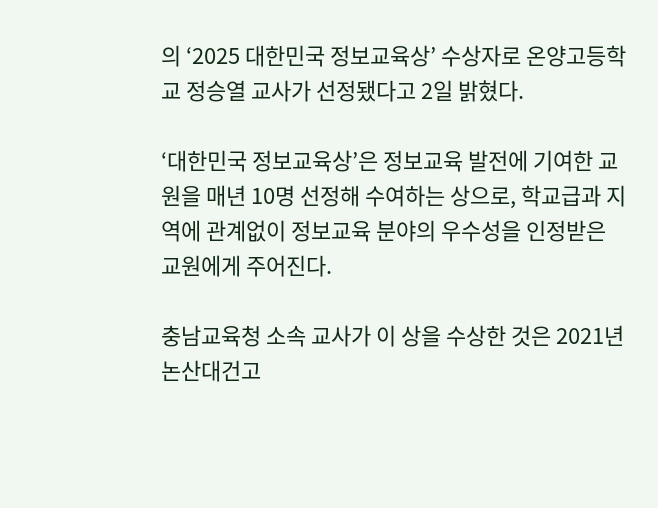의 ‘2025 대한민국 정보교육상’ 수상자로 온양고등학교 정승열 교사가 선정됐다고 2일 밝혔다.

‘대한민국 정보교육상’은 정보교육 발전에 기여한 교원을 매년 10명 선정해 수여하는 상으로, 학교급과 지역에 관계없이 정보교육 분야의 우수성을 인정받은 교원에게 주어진다.

충남교육청 소속 교사가 이 상을 수상한 것은 2021년 논산대건고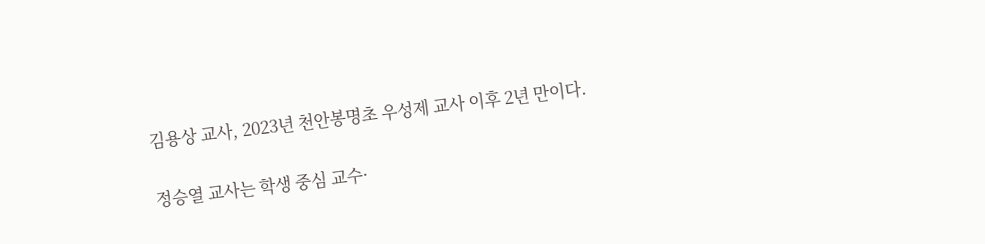김용상 교사, 2023년 천안봉명초 우성제 교사 이후 2년 만이다.

정승열 교사는 학생 중심 교수·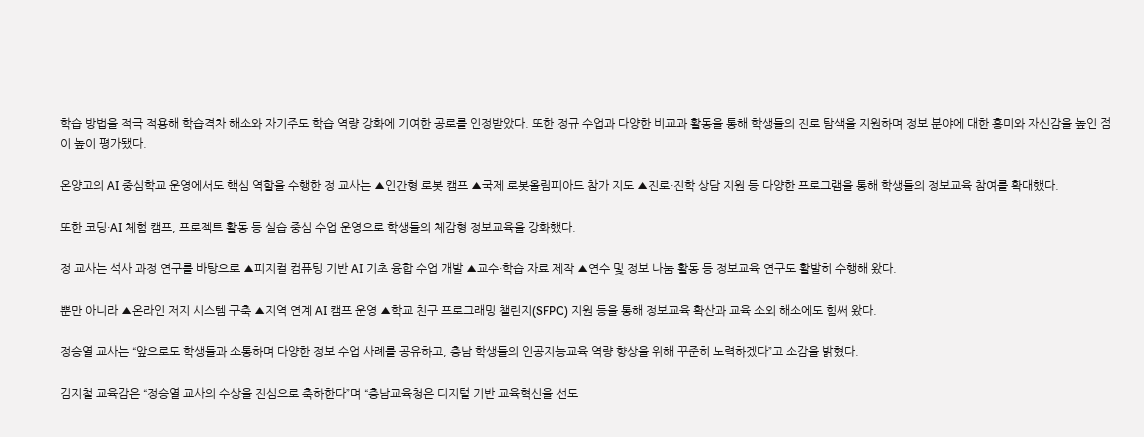학습 방법을 적극 적용해 학습격차 해소와 자기주도 학습 역량 강화에 기여한 공로를 인정받았다. 또한 정규 수업과 다양한 비교과 활동을 통해 학생들의 진로 탐색을 지원하며 정보 분야에 대한 흥미와 자신감을 높인 점이 높이 평가됐다.

온양고의 AI 중심학교 운영에서도 핵심 역할을 수행한 정 교사는 ▲인간형 로봇 캠프 ▲국제 로봇올림피아드 참가 지도 ▲진로·진학 상담 지원 등 다양한 프로그램을 통해 학생들의 정보교육 참여를 확대했다.

또한 코딩·AI 체험 캠프, 프로젝트 활동 등 실습 중심 수업 운영으로 학생들의 체감형 정보교육을 강화했다.

정 교사는 석사 과정 연구를 바탕으로 ▲피지컬 컴퓨팅 기반 AI 기초 융합 수업 개발 ▲교수·학습 자료 제작 ▲연수 및 정보 나눔 활동 등 정보교육 연구도 활발히 수행해 왔다.

뿐만 아니라 ▲온라인 저지 시스템 구축 ▲지역 연계 AI 캠프 운영 ▲학교 친구 프로그래밍 챌린지(SFPC) 지원 등을 통해 정보교육 확산과 교육 소외 해소에도 힘써 왔다.

정승열 교사는 “앞으로도 학생들과 소통하며 다양한 정보 수업 사례를 공유하고, 충남 학생들의 인공지능교육 역량 향상을 위해 꾸준히 노력하겠다”고 소감을 밝혔다.

김지철 교육감은 “정승열 교사의 수상을 진심으로 축하한다”며 “충남교육청은 디지털 기반 교육혁신을 선도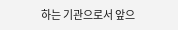하는 기관으로서 앞으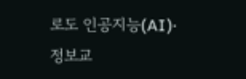로도 인공지능(AI)·정보교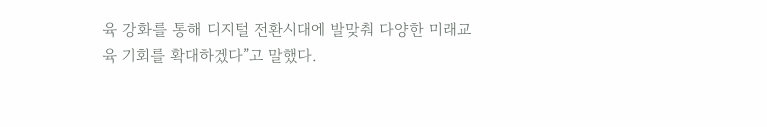육 강화를 통해 디지털 전환시대에 발맞춰 다양한 미래교육 기회를 확대하겠다”고 말했다.